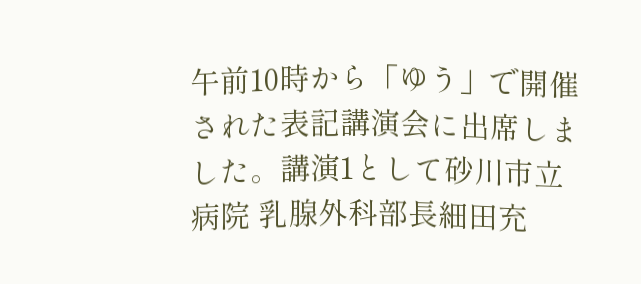午前10時から「ゆう」で開催された表記講演会に出席しました。講演1として砂川市立病院 乳腺外科部長細田充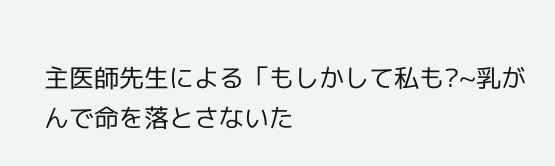主医師先生による「もしかして私も?~乳がんで命を落とさないた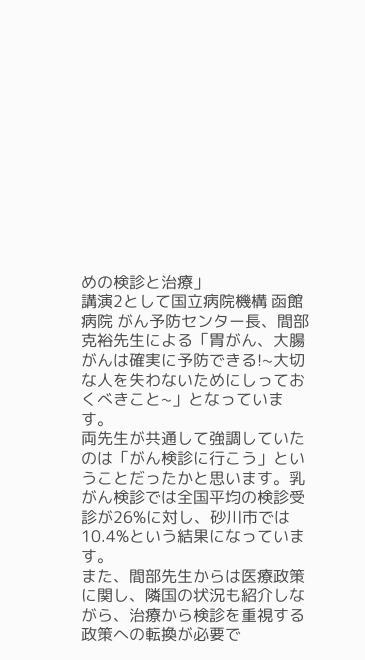めの検診と治療」
講演2として国立病院機構 函館病院 がん予防センター長、間部克裕先生による「胃がん、大腸がんは確実に予防できる!~大切な人を失わないためにしっておくべきこと~」となっています。
両先生が共通して強調していたのは「がん検診に行こう」ということだったかと思います。乳がん検診では全国平均の検診受診が26%に対し、砂川市では10.4%という結果になっています。
また、間部先生からは医療政策に関し、隣国の状況も紹介しながら、治療から検診を重視する政策への転換が必要で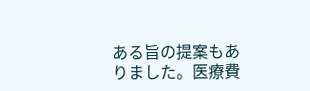ある旨の提案もありました。医療費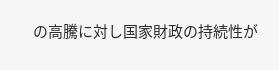の高騰に対し国家財政の持続性が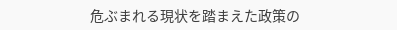危ぶまれる現状を踏まえた政策の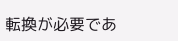転換が必要であ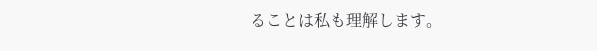ることは私も理解します。